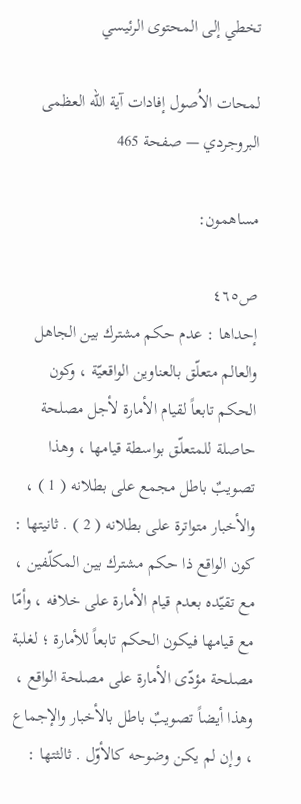تخطي إلى المحتوى الرئيسي

لمحات الاُصول إفادات آية الله العظمى البروجردي — صفحة 465

مساهمون:

ص٤٦٥
إحداها : عدم حكم مشترك بين الجاهل والعالم متعلّق بالعناوين الواقعيّة ، وكون الحكم تابعاً لقيام الأمارة لأجل مصلحة حاصلة للمتعلّق بواسطة قيامها ، وهذا تصويبٌ باطل مجمع على بطلانه ( 1 ) ، والأخبار متواترة على بطلانه ( 2 ) . ثانيتها : كون الواقع ذا حكم مشترك بين المكلّفين ، مع تقيّده بعدم قيام الأمارة على خلافه ، وأمّا مع قيامها فيكون الحكم تابعاً للأمارة ؛ لغلبة مصلحة مؤدّى الأمارة على مصلحة الواقع ، وهذا أيضاً تصويبٌ باطل بالأخبار والإجماع ، وإن لم يكن وضوحه كالأوّل . ثالثتها :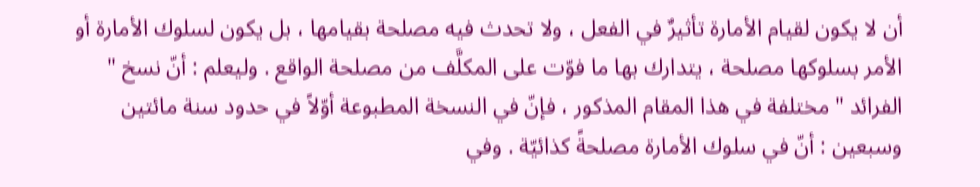أن لا يكون لقيام الأمارة تأثيرٌ في الفعل ، ولا تحدث فيه مصلحة بقيامها ، بل يكون لسلوك الأمارة أو الأمر بسلوكها مصلحة ، يتدارك بها ما فوّت على المكلَّف من مصلحة الواقع . وليعلم : أنّ نسخ " الفرائد " مختلفة في هذا المقام المذكور ، فإنّ في النسخة المطبوعة أوّلاً في حدود سنة مائتين وسبعين : أنّ في سلوك الأمارة مصلحةً كذائيّة . وفي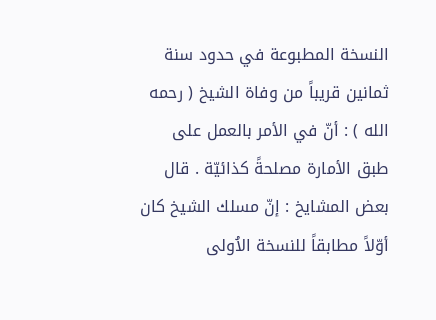النسخة المطبوعة في حدود سنة ثمانين قريباً من وفاة الشيخ ( رحمه الله ) : أنّ في الأمر بالعمل على طبق الأمارة مصلحةً كذائيّة . قال بعض المشايخ : إنّ مسلك الشيخ كان أوّلاً مطابقاً للنسخة الاُولى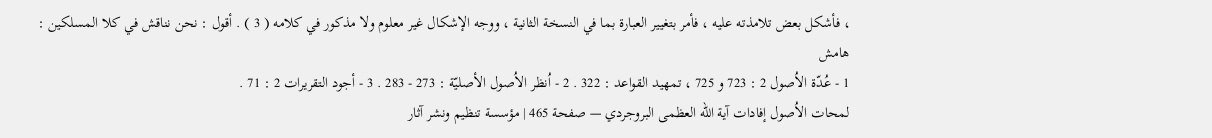، فأشكل بعض تلامذته عليه ، فأمر بتغيير العبارة بما في النسخة الثانية ، ووجه الإشكال غير معلوم ولا مذكور في كلامه ( 3 ) . أقول : نحن نناقش في كلا المسلكين :
هامش
1 - عُدّة الاُصول 2 : 723 و 725 ، تمهيد القواعد : 322 . 2 - اُنظر الاُصول الأصليّة : 273 - 283 . 3 - أجود التقريرات 2 : 71 .
لمحات الاُصول إفادات آية الله العظمى البروجردي — صفحة 465 | مؤسسة تنظيم ونشر آثار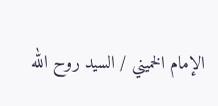الإمام الخميني / السيد روح الله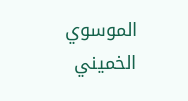الموسوي الخميني